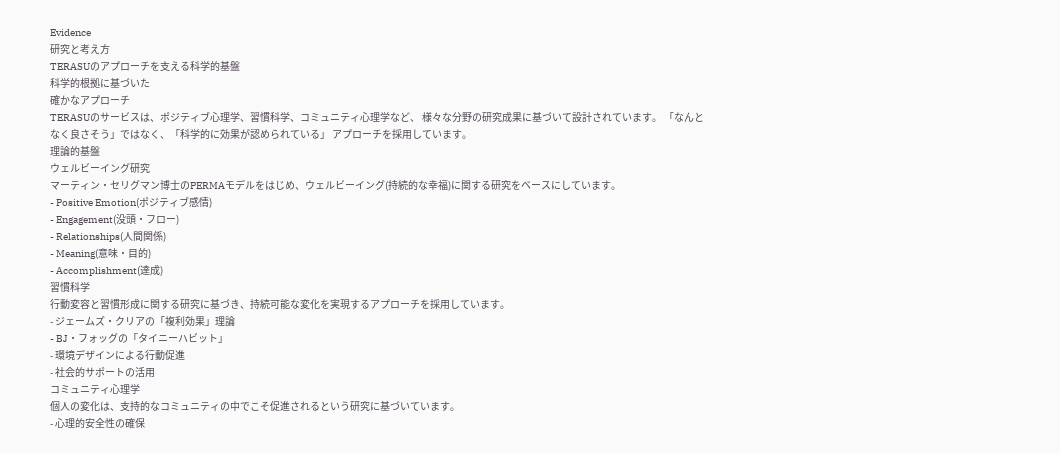Evidence
研究と考え方
TERASUのアプローチを支える科学的基盤
科学的根拠に基づいた
確かなアプローチ
TERASUのサービスは、ポジティブ心理学、習慣科学、コミュニティ心理学など、 様々な分野の研究成果に基づいて設計されています。 「なんとなく良さそう」ではなく、「科学的に効果が認められている」 アプローチを採用しています。
理論的基盤
ウェルビーイング研究
マーティン・セリグマン博士のPERMAモデルをはじめ、ウェルビーイング(持続的な幸福)に関する研究をベースにしています。
- Positive Emotion(ポジティブ感情)
- Engagement(没頭・フロー)
- Relationships(人間関係)
- Meaning(意味・目的)
- Accomplishment(達成)
習慣科学
行動変容と習慣形成に関する研究に基づき、持続可能な変化を実現するアプローチを採用しています。
- ジェームズ・クリアの「複利効果」理論
- BJ・フォッグの「タイニーハビット」
- 環境デザインによる行動促進
- 社会的サポートの活用
コミュニティ心理学
個人の変化は、支持的なコミュニティの中でこそ促進されるという研究に基づいています。
- 心理的安全性の確保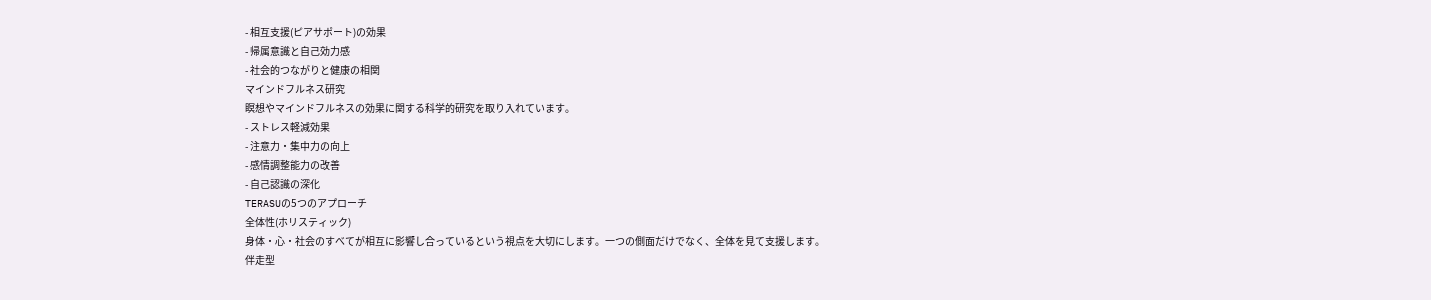- 相互支援(ピアサポート)の効果
- 帰属意識と自己効力感
- 社会的つながりと健康の相関
マインドフルネス研究
瞑想やマインドフルネスの効果に関する科学的研究を取り入れています。
- ストレス軽減効果
- 注意力・集中力の向上
- 感情調整能力の改善
- 自己認識の深化
TERASUの5つのアプローチ
全体性(ホリスティック)
身体・心・社会のすべてが相互に影響し合っているという視点を大切にします。一つの側面だけでなく、全体を見て支援します。
伴走型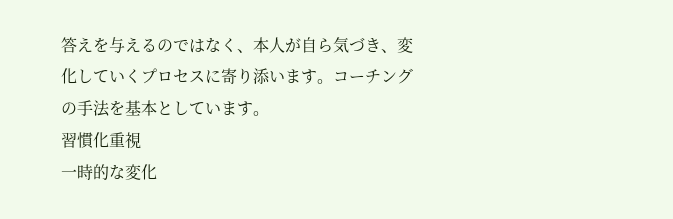答えを与えるのではなく、本人が自ら気づき、変化していくプロセスに寄り添います。コーチングの手法を基本としています。
習慣化重視
一時的な変化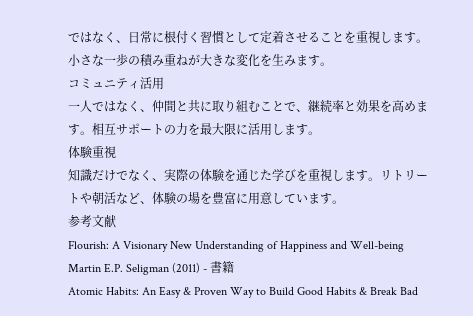ではなく、日常に根付く習慣として定着させることを重視します。小さな一歩の積み重ねが大きな変化を生みます。
コミュニティ活用
一人ではなく、仲間と共に取り組むことで、継続率と効果を高めます。相互サポートの力を最大限に活用します。
体験重視
知識だけでなく、実際の体験を通じた学びを重視します。リトリートや朝活など、体験の場を豊富に用意しています。
参考文献
Flourish: A Visionary New Understanding of Happiness and Well-being
Martin E.P. Seligman (2011) - 書籍
Atomic Habits: An Easy & Proven Way to Build Good Habits & Break Bad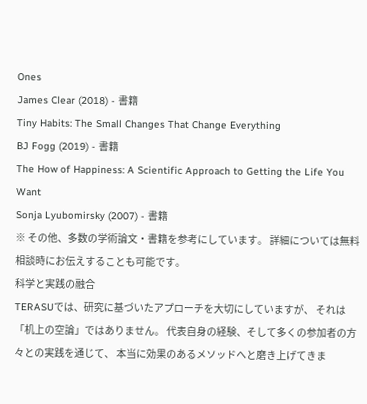Ones
James Clear (2018) - 書籍
Tiny Habits: The Small Changes That Change Everything
BJ Fogg (2019) - 書籍
The How of Happiness: A Scientific Approach to Getting the Life You Want
Sonja Lyubomirsky (2007) - 書籍
※ その他、多数の学術論文・書籍を参考にしています。 詳細については無料相談時にお伝えすることも可能です。
科学と実践の融合
TERASUでは、研究に基づいたアプローチを大切にしていますが、 それは「机上の空論」ではありません。 代表自身の経験、そして多くの参加者の方々との実践を通じて、 本当に効果のあるメソッドへと磨き上げてきま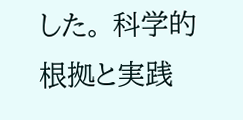した。 科学的根拠と実践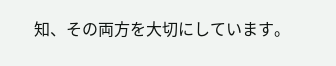知、その両方を大切にしています。